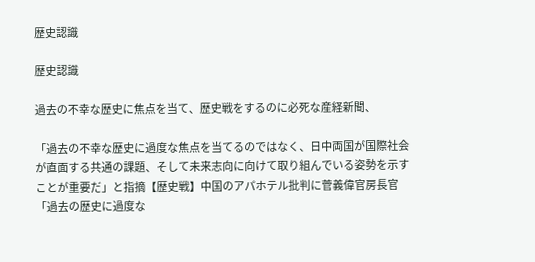歴史認識

歴史認識

過去の不幸な歴史に焦点を当て、歴史戦をするのに必死な産経新聞、

「過去の不幸な歴史に過度な焦点を当てるのではなく、日中両国が国際社会が直面する共通の課題、そして未来志向に向けて取り組んでいる姿勢を示すことが重要だ」と指摘【歴史戦】中国のアパホテル批判に菅義偉官房長官「過去の歴史に過度な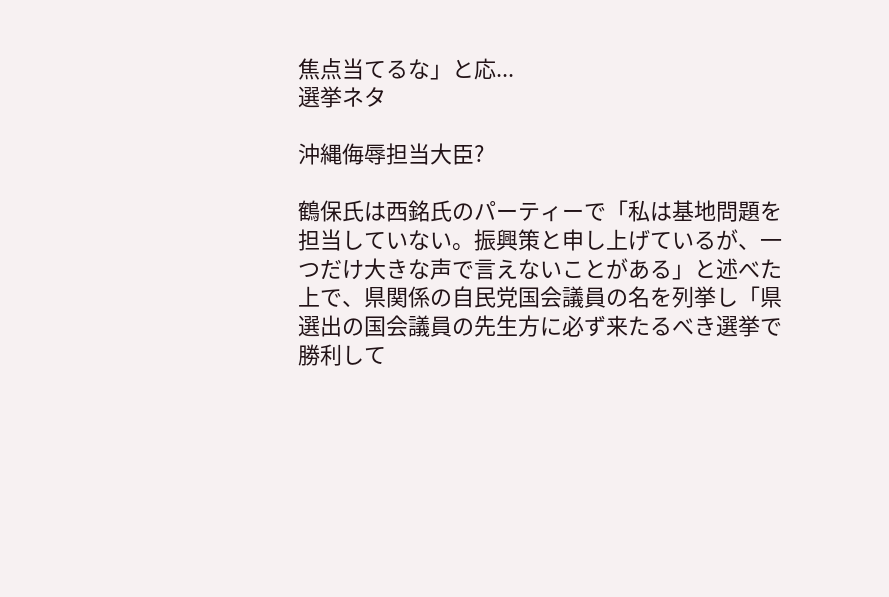焦点当てるな」と応...
選挙ネタ

沖縄侮辱担当大臣?

鶴保氏は西銘氏のパーティーで「私は基地問題を担当していない。振興策と申し上げているが、一つだけ大きな声で言えないことがある」と述べた上で、県関係の自民党国会議員の名を列挙し「県選出の国会議員の先生方に必ず来たるべき選挙で勝利して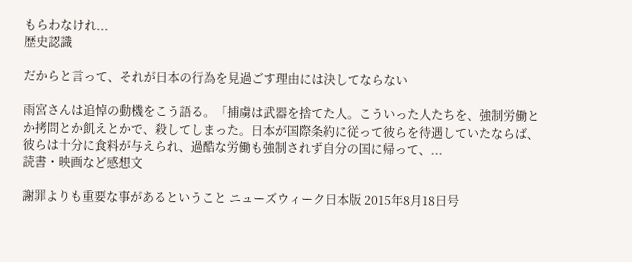もらわなけれ...
歴史認識

だからと言って、それが日本の行為を見過ごす理由には決してならない

雨宮さんは追悼の動機をこう語る。「捕虜は武器を捨てた人。こういった人たちを、強制労働とか拷問とか飢えとかで、殺してしまった。日本が国際条約に従って彼らを待遇していたならば、彼らは十分に食料が与えられ、過酷な労働も強制されず自分の国に帰って、...
読書・映画など感想文

謝罪よりも重要な事があるということ ニューズウィーク日本版 2015年8月18日号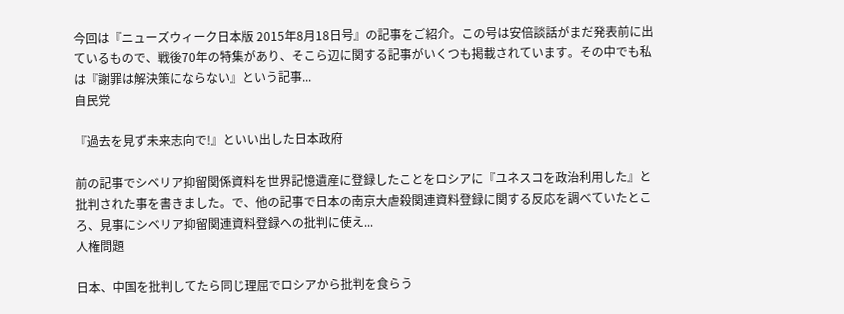今回は『ニューズウィーク日本版 2015年8月18日号』の記事をご紹介。この号は安倍談話がまだ発表前に出ているもので、戦後70年の特集があり、そこら辺に関する記事がいくつも掲載されています。その中でも私は『謝罪は解決策にならない』という記事...
自民党

『過去を見ず未来志向で!』といい出した日本政府

前の記事でシベリア抑留関係資料を世界記憶遺産に登録したことをロシアに『ユネスコを政治利用した』と批判された事を書きました。で、他の記事で日本の南京大虐殺関連資料登録に関する反応を調べていたところ、見事にシベリア抑留関連資料登録への批判に使え...
人権問題

日本、中国を批判してたら同じ理屈でロシアから批判を食らう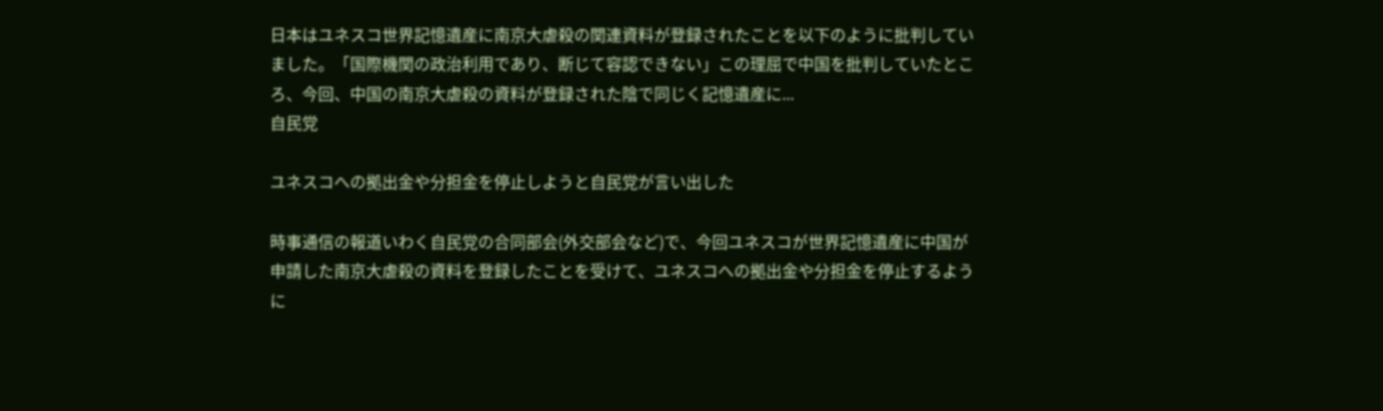日本はユネスコ世界記憶遺産に南京大虐殺の関連資料が登録されたことを以下のように批判していました。「国際機関の政治利用であり、断じて容認できない」この理屈で中国を批判していたところ、今回、中国の南京大虐殺の資料が登録された陰で同じく記憶遺産に...
自民党

ユネスコへの拠出金や分担金を停止しようと自民党が言い出した

時事通信の報道いわく自民党の合同部会(外交部会など)で、今回ユネスコが世界記憶遺産に中国が申請した南京大虐殺の資料を登録したことを受けて、ユネスコへの拠出金や分担金を停止するように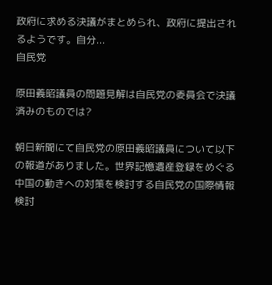政府に求める決議がまとめられ、政府に提出されるようです。自分...
自民党

原田義昭議員の問題見解は自民党の委員会で決議済みのものでは?

朝日新聞にて自民党の原田義昭議員について以下の報道がありました。世界記憶遺産登録をめぐる中国の動きへの対策を検討する自民党の国際情報検討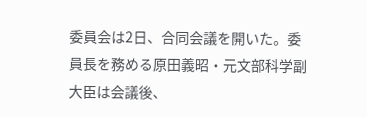委員会は2日、合同会議を開いた。委員長を務める原田義昭・元文部科学副大臣は会議後、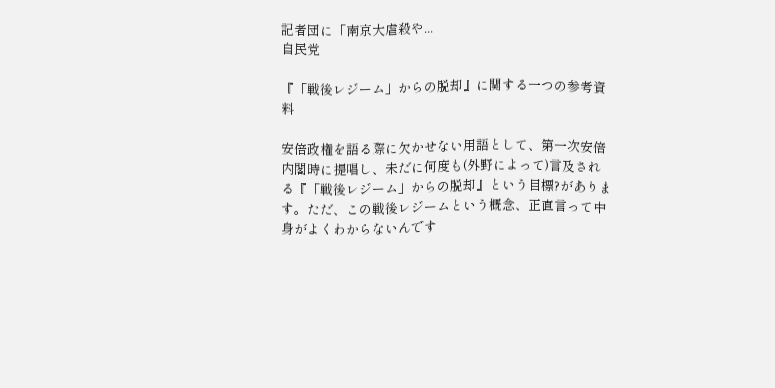記者団に「南京大虐殺や...
自民党

『「戦後レジーム」からの脱却』に関する一つの参考資料

安倍政権を語る際に欠かせない用語として、第一次安倍内閣時に提唱し、未だに何度も(外野によって)言及される『「戦後レジーム」からの脱却』という目標?があります。ただ、この戦後レジームという概念、正直言って中身がよくわからないんです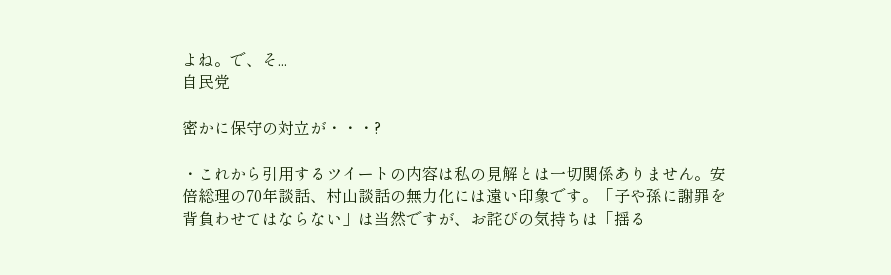よね。で、そ...
自民党

密かに保守の対立が・・・?

・これから引用するツイートの内容は私の見解とは一切関係ありません。安倍総理の70年談話、村山談話の無力化には遠い印象です。「子や孫に謝罪を背負わせてはならない」は当然ですが、お詫びの気持ちは「揺る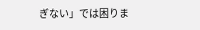ぎない」では困りま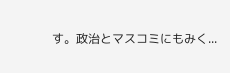す。政治とマスコミにもみく...